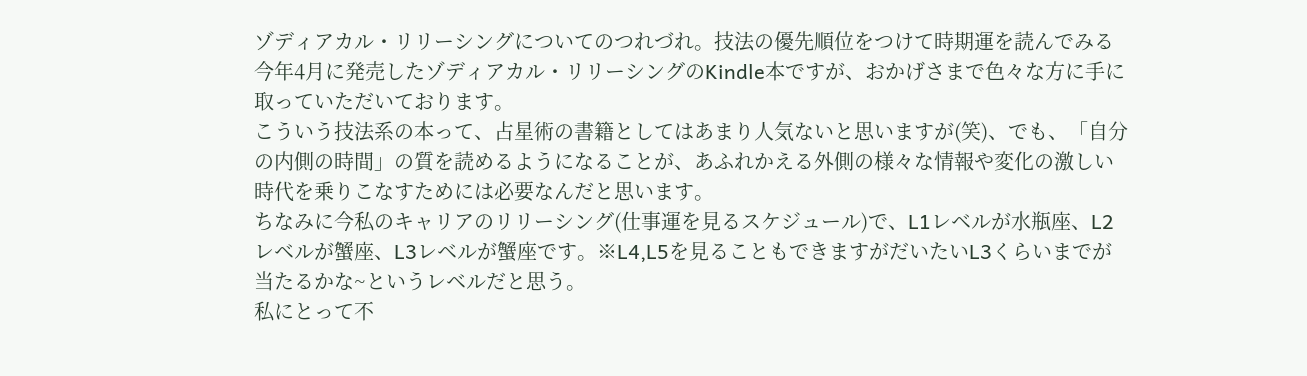ゾディアカル・リリーシングについてのつれづれ。技法の優先順位をつけて時期運を読んでみる
今年4月に発売したゾディアカル・リリーシングのKindle本ですが、おかげさまで色々な方に手に取っていただいております。
こういう技法系の本って、占星術の書籍としてはあまり人気ないと思いますが(笑)、でも、「自分の内側の時間」の質を読めるようになることが、あふれかえる外側の様々な情報や変化の激しい時代を乗りこなすためには必要なんだと思います。
ちなみに今私のキャリアのリリーシング(仕事運を見るスケジュール)で、L1レベルが水瓶座、L2レベルが蟹座、L3レベルが蟹座です。※L4,L5を見ることもできますがだいたいL3くらいまでが当たるかな~というレベルだと思う。
私にとって不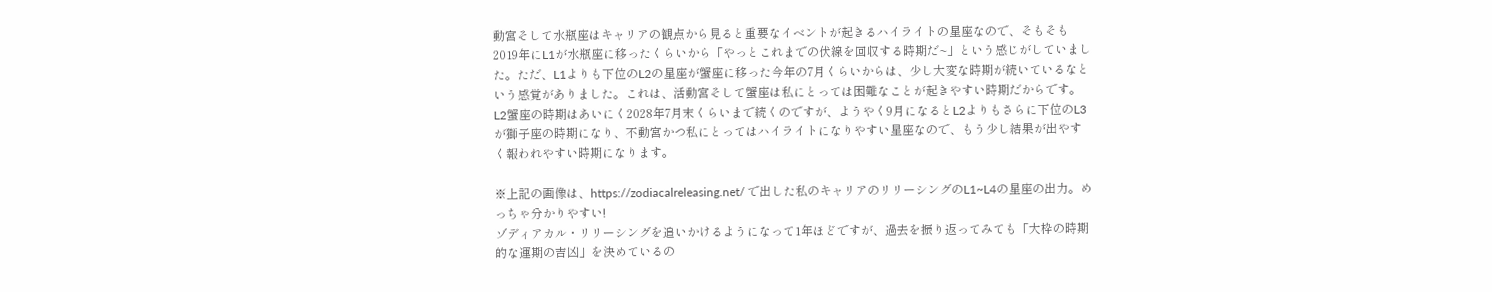動宮そして水瓶座はキャリアの観点から見ると重要なイベントが起きるハイライトの星座なので、そもそも2019年にL1が水瓶座に移ったくらいから「やっとこれまでの伏線を回収する時期だ~」という感じがしていました。ただ、L1よりも下位のL2の星座が蟹座に移った今年の7月くらいからは、少し大変な時期が続いているなという感覚がありました。これは、活動宮そして蟹座は私にとっては困難なことが起きやすい時期だからです。
L2蟹座の時期はあいにく2028年7月末くらいまで続くのですが、ようやく9月になるとL2よりもさらに下位のL3が獅子座の時期になり、不動宮かつ私にとってはハイライトになりやすい星座なので、もう少し結果が出やすく報われやすい時期になります。

※上記の画像は、https://zodiacalreleasing.net/ で出した私のキャリアのリリーシングのL1~L4の星座の出力。めっちゃ分かりやすい!
ゾディアカル・リリーシングを追いかけるようになって1年ほどですが、過去を振り返ってみても「大枠の時期的な運期の吉凶」を決めているの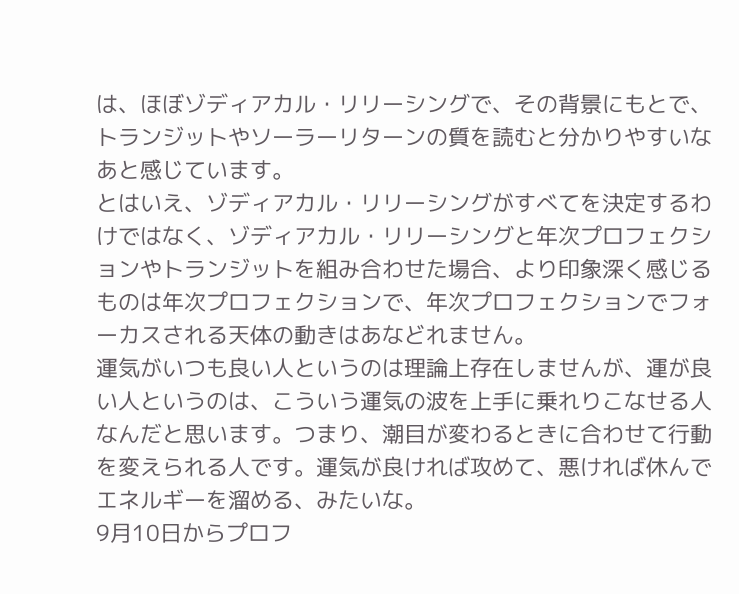は、ほぼゾディアカル・リリーシングで、その背景にもとで、トランジットやソーラーリターンの質を読むと分かりやすいなあと感じています。
とはいえ、ゾディアカル・リリーシングがすべてを決定するわけではなく、ゾディアカル・リリーシングと年次プロフェクションやトランジットを組み合わせた場合、より印象深く感じるものは年次プロフェクションで、年次プロフェクションでフォーカスされる天体の動きはあなどれません。
運気がいつも良い人というのは理論上存在しませんが、運が良い人というのは、こういう運気の波を上手に乗れりこなせる人なんだと思います。つまり、潮目が変わるときに合わせて行動を変えられる人です。運気が良ければ攻めて、悪ければ休んでエネルギーを溜める、みたいな。
9月10日からプロフ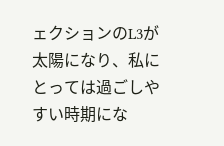ェクションのL3が太陽になり、私にとっては過ごしやすい時期にな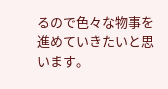るので色々な物事を進めていきたいと思います。